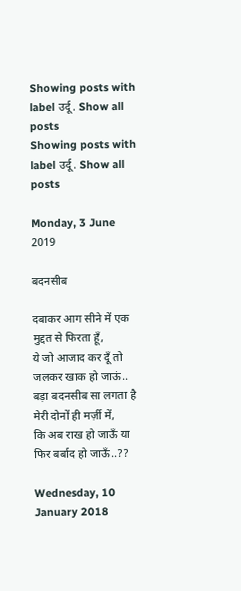Showing posts with label उर्दू. Show all posts
Showing posts with label उर्दू. Show all posts

Monday, 3 June 2019

बदनसीब

दबाकर आग सीने में एक मुद्दत से फिरता हूँ,
ये जो आजाद कर दूँ तो जलकर खाक हो जाऊं..
बड़ा बदनसीब सा लगता है मेरी दोनों ही मर्ज़ी में,
कि अब राख हो जाऊँ या फिर बर्बाद हो जाऊँ..??

Wednesday, 10 January 2018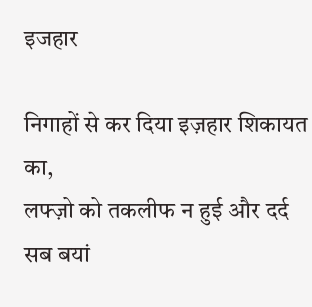इजहार

निगाहों से कर दिया इज़हार शिकायत का,
लफ्ज़ो को तकलीफ न हुई और दर्द सब बयां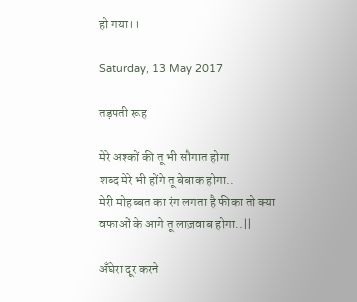हो गया।।

Saturday, 13 May 2017

तड़पती रूह

मेरे अश्कों की तू भी सौगात होगा
शब्द मेरे भी होंगे तू बेबाक होगा..
मेरी मोहब्बत का रंग लगता है फीका तो क्या
वफाओं के आगे तू लाज़वाब होगा..||

अँघेरा दूर करने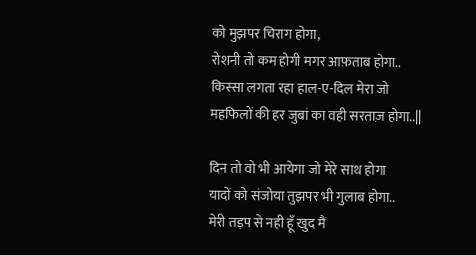को मुझपर चिराग होगा,
रोशनी तो कम होगी मगर आफ़ताब होगा..
किस्सा लगता रहा हाल-ए-दिल मेरा जो
महफिलों की हर जुबां का वही सरताज़ होगा..||

दिन तो वो भी आयेगा जो मेरे साथ होगा
यादों को संजोया तुझपर भी गुलाब होगा..
मेरी तड़प से नही हूँ खुद मैं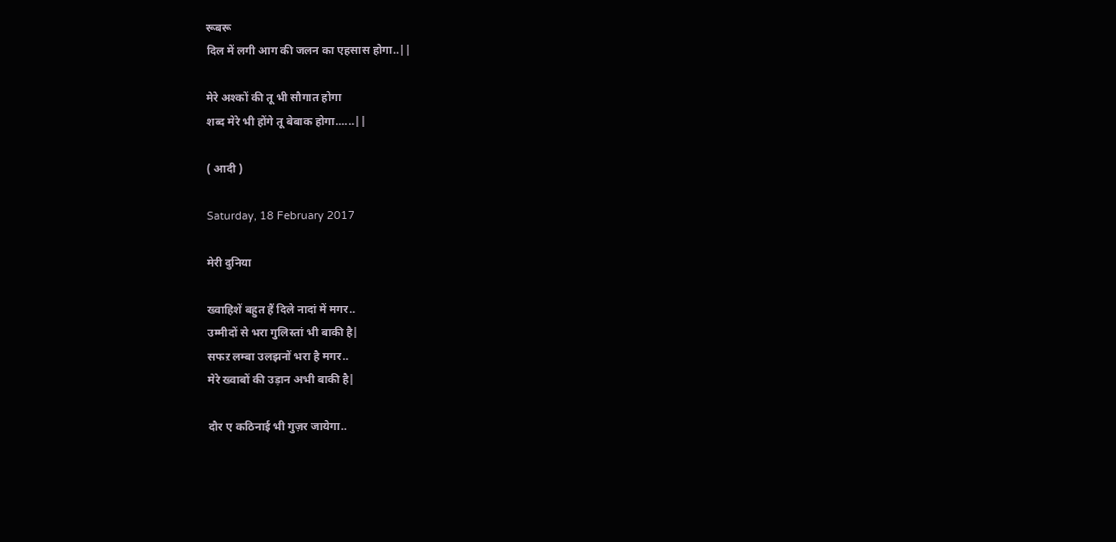रूबरू
दिल में लगी आग की जलन का एहसास होगा..||

मेरे अश्कों की तू भी सौगात होगा
शब्द मेरे भी होंगे तू बेबाक होगा......||

( आदी )

Saturday, 18 February 2017

मेरी दुनिया

ख्वाहिशें बहुत हैं दिले नादां में मगर..
उम्मीदों से भरा गुलिस्तां भी बाकी है|
सफऱ लम्बा उलझनों भरा है मगर..
मेरे ख्वाबों की उड़ान अभी बाकी है|

दौर ए कठिनाई भी गुज़र जायेगा..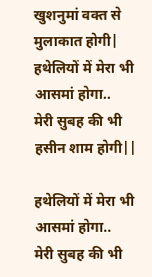खुशनुमां वक्त से मुलाकात होगी|
हथेलियों में मेरा भी आसमां होगा..
मेरी सुबह की भी हसीन शाम होगी||

हथेलियों में मेरा भी आसमां होगा..
मेरी सुबह की भी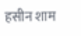हसीन शाम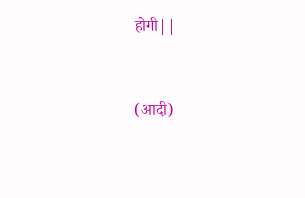होगी||


(आदी)